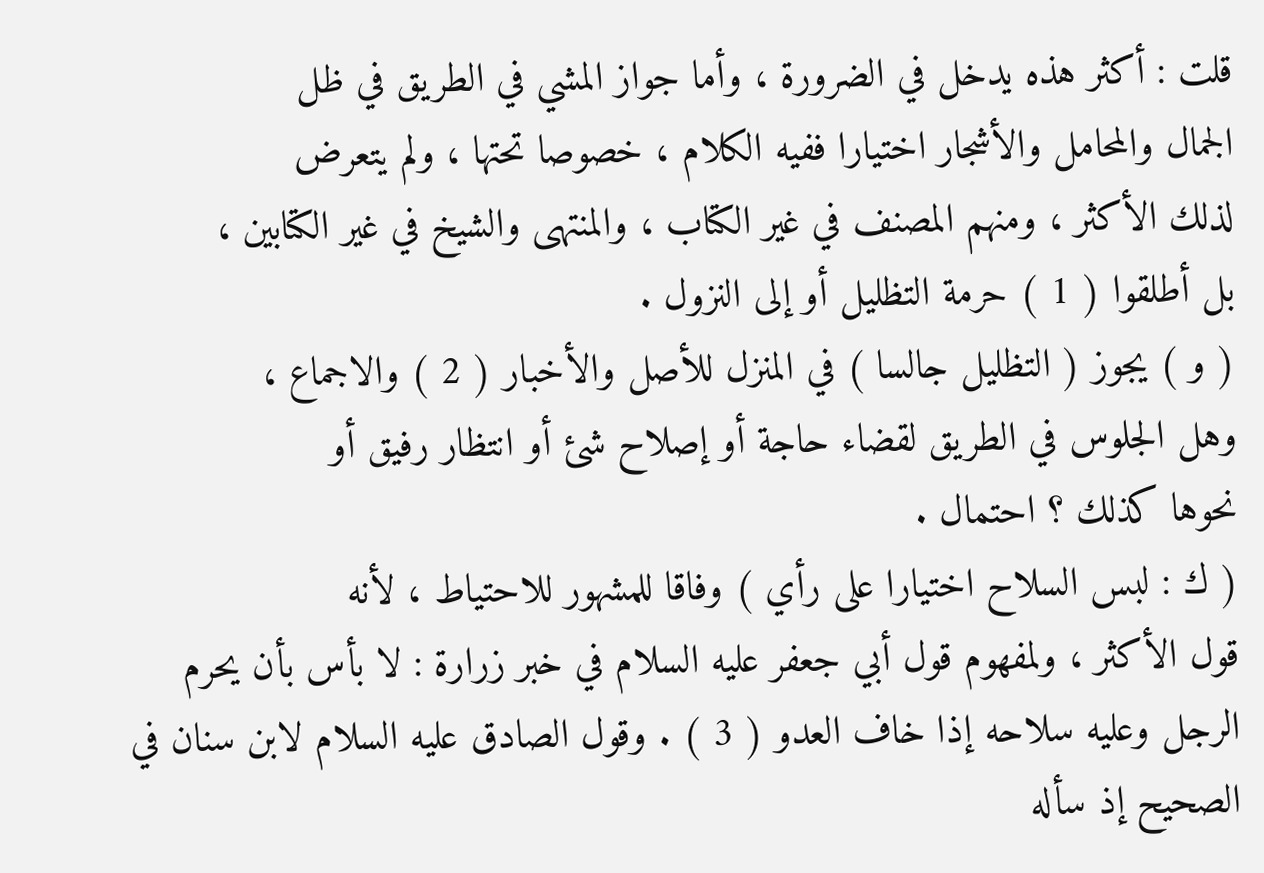قلت : أكثر هذه يدخل في الضرورة ، وأما جواز المشي في الطريق في ظل
الجمال والمحامل والأشجار اختيارا ففيه الكلام ، خصوصا تحتها ، ولم يتعرض
لذلك الأكثر ، ومنهم المصنف في غير الكتاب ، والمنتهى والشيخ في غير الكتابين ،
بل أطلقوا ( 1 ) حرمة التظليل أو إلى النزول .
( و ) يجوز ( التظليل جالسا ) في المنزل للأصل والأخبار ( 2 ) والاجماع ،
وهل الجلوس في الطريق لقضاء حاجة أو إصلاح شئ أو انتظار رفيق أو
نحوها كذلك ؟ احتمال .
( ك : لبس السلاح اختيارا على رأي ) وفاقا للمشهور للاحتياط ، لأنه
قول الأكثر ، ولمفهوم قول أبي جعفر عليه السلام في خبر زرارة : لا بأس بأن يحرم
الرجل وعليه سلاحه إذا خاف العدو ( 3 ) . وقول الصادق عليه السلام لابن سنان في
الصحيح إذ سأله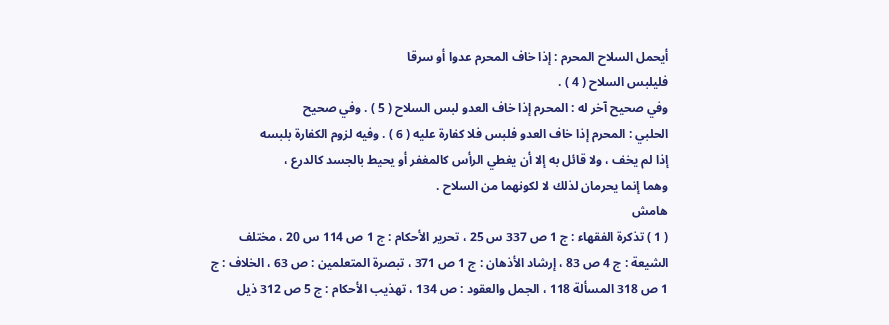أيحمل السلاح المحرم : إذا خاف المحرم عدوا أو سرقا
فليلبس السلاح ( 4 ) .
وفي صحيح آخر له : المحرم إذا خاف العدو لبس السلاح ( 5 ) . وفي صحيح
الحلبي : المحرم إذا خاف العدو فلبس فلا كفارة عليه ( 6 ) . وفيه لزوم الكفارة بلبسه
إذا لم يخف ، ولا قائل به إلا أن يغطي الرأس كالمغفر أو يحيط بالجسد كالدرع ،
وهما إنما يحرمان لذلك لا لكونهما من السلاح .
هامش
( 1 ) تذكرة الفقهاء : ج 1 ص 337 س 25 ، تحرير الأحكام : ج 1 ص 114 س 20 ، مختلف
الشيعة : ج 4 ص 83 ، إرشاد الأذهان : ج 1 ص 371 ، تبصرة المتعلمين : ص 63 ، الخلاف : ج
1 ص 318 المسألة 118 ، الجمل والعقود : ص 134 ، تهذيب الأحكام : ج 5 ص 312 ذيل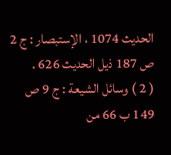الحديث 1074 ، الإستبصار : ج 2 ص 187 ذيل الحديث 626 .
( 2 ) وسائل الشيعة : ج 9 ص 149 ب 66 من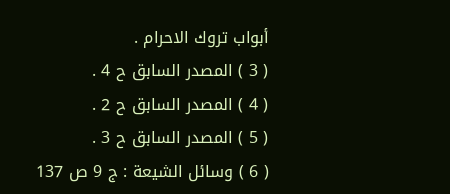أبواب تروك الاحرام .
( 3 ) المصدر السابق ح 4 .
( 4 ) المصدر السابق ح 2 .
( 5 ) المصدر السابق ح 3 .
( 6 ) وسائل الشيعة : ج 9 ص 137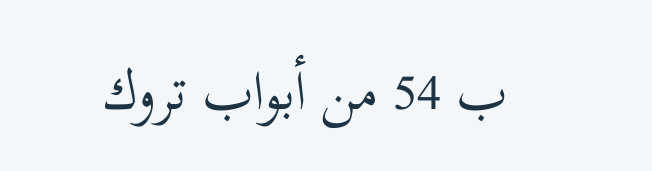ب 54 من أبواب تروك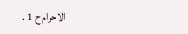الاحرام ح 1 .